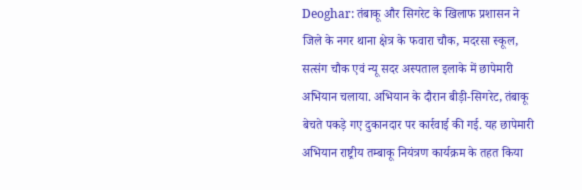Deoghar: तंबाकू और सिगरेट के खिलाफ प्रशासन ने जिले के नगर थाना क्षेत्र के फवारा चौक, मदरसा स्कूल, सत्संग चौक एवं न्यू सदर अस्पताल इलाके में छापेमारी अभियान चलाया. अभियान के दौरान बीड़ी-सिगरेट, तंबाकू बेचते पकड़े गए दुकानदार पर कार्रवाई की गई. यह छापेमारी अभियान राष्ट्रीय तम्बाकू नियंत्रण कार्यक्रम के तहत किया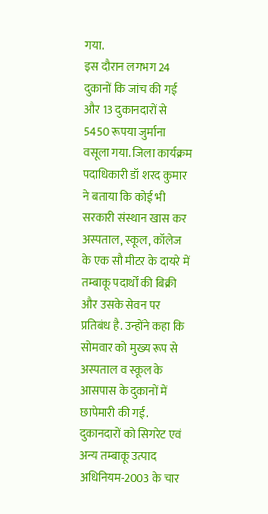गया.
इस दौरान लगभग 24 दुकानों कि जांच की गई और 13 दुकानदारों से 5450 रूपया जुर्माना वसूला गया. जिला कार्यक्रम पदाधिकारी डॉ शरद कुमार ने बताया कि कोई भी सरकारी संस्थान खास कर अस्पताल, स्कूल, कॉलेज के एक सौ मीटर के दायरे में तम्बाकू पदार्थों की बिक्री और उसके सेवन पर प्रतिबंध है. उन्होंने कहा कि सोमवार को मुख्य रूप से अस्पताल व स्कूल के आसपास के दुकानों में छापेमारी की गई.
दुकानदारों को सिगरेट एवं अन्य तम्बाकू उत्पाद अधिनियम-2003 के चार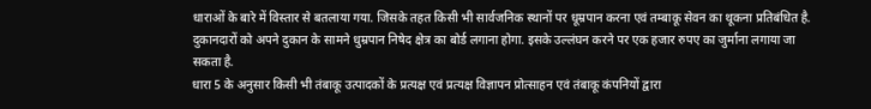धाराओं के बारे में विस्तार से बतलाया गया. जिसके तहत किसी भी सार्वजनिक स्थानों पर धूम्रपान करना एवं तम्बाकू सेवन का थूकना प्रतिबंधित है. दुकानदारों को अपने दुकान के सामने धुम्रपान निषेद क्षेत्र का बोर्ड लगाना होगा. इसके उल्लंघन करने पर एक हजार रुपए का जुर्माना लगाया जा सकता है.
धारा 5 के अनुसार किसी भी तंबाकू उत्पादकों के प्रत्यक्ष एवं प्रत्यक्ष विज्ञापन प्रोत्साहन एवं तंबाकू कंपनियों द्वारा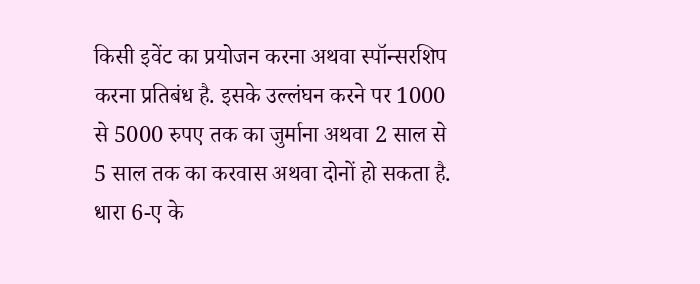किसी इवेंट का प्रयोजन करना अथवा स्पॉन्सरशिप करना प्रतिबंध है. इसके उल्लंघन करने पर 1000 से 5000 रुपए तक का जुर्माना अथवा 2 साल से 5 साल तक का करवास अथवा दोनों हो सकता है.
धारा 6-ए के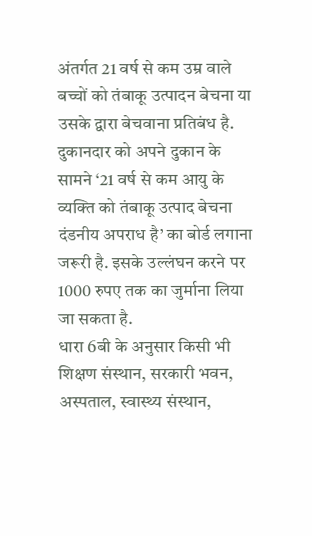अंतर्गत 21 वर्ष से कम उम्र वाले बच्चों को तंबाकू उत्पादन बेचना या उसके द्वारा बेचवाना प्रतिबंध है. दुकानदार को अपने दुकान के सामने ‘21 वर्ष से कम आयु के व्यक्ति को तंबाकू उत्पाद बेचना दंडनीय अपराध है’ का बोर्ड लगाना जरूरी है. इसके उल्लंघन करने पर 1000 रुपए तक का जुर्माना लिया जा सकता है.
धारा 6बी के अनुसार किसी भी शिक्षण संस्थान, सरकारी भवन, अस्पताल, स्वास्थ्य संस्थान,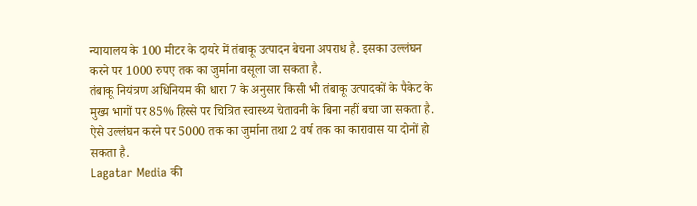न्यायालय के 100 मीटर के दायरे में तंबाकू उत्पादन बेचना अपराध है. इसका उल्लंघन करने पर 1000 रुपए तक का जुर्माना वसूला जा सकता है.
तंबाकू नियंत्रण अधिनियम की धारा 7 के अनुसार किसी भी तंबाकू उत्पादकों के पैकेट के मुख्य भागों पर 85% हिस्से पर चित्रित स्वास्थ्य चेतावनी के बिना नहीं बचा जा सकता है. ऐसे उल्लंघन करने पर 5000 तक का जुर्माना तथा 2 वर्ष तक का कारावास या दोनों हो सकता है.
Lagatar Media की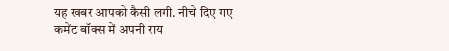यह खबर आपको कैसी लगी. नीचे दिए गए कमेंट बॉक्स में अपनी राय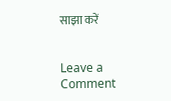साझा करें


Leave a Comment